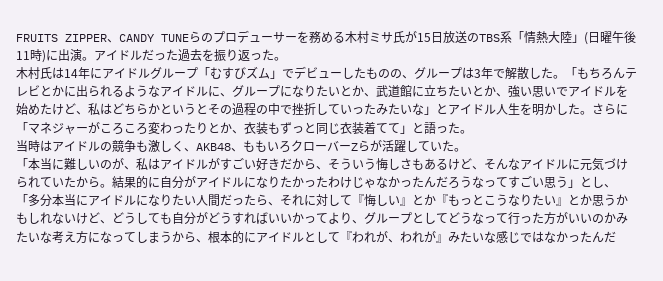FRUITS ZIPPER、CANDY TUNEらのプロデューサーを務める木村ミサ氏が15日放送のTBS系「情熱大陸」(日曜午後11時)に出演。アイドルだった過去を振り返った。
木村氏は14年にアイドルグループ「むすびズム」でデビューしたものの、グループは3年で解散した。「もちろんテレビとかに出られるようなアイドルに、グループになりたいとか、武道館に立ちたいとか、強い思いでアイドルを始めたけど、私はどちらかというとその過程の中で挫折していったみたいな」とアイドル人生を明かした。さらに「マネジャーがころころ変わったりとか、衣装もずっと同じ衣装着てて」と語った。
当時はアイドルの競争も激しく、AKB48、ももいろクローバーZらが活躍していた。
「本当に難しいのが、私はアイドルがすごい好きだから、そういう悔しさもあるけど、そんなアイドルに元気づけられていたから。結果的に自分がアイドルになりたかったわけじゃなかったんだろうなってすごい思う」とし、「多分本当にアイドルになりたい人間だったら、それに対して『悔しい』とか『もっとこうなりたい』とか思うかもしれないけど、どうしても自分がどうすればいいかってより、グループとしてどうなって行った方がいいのかみたいな考え方になってしまうから、根本的にアイドルとして『われが、われが』みたいな感じではなかったんだ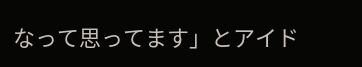なって思ってます」とアイド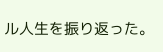ル人生を振り返った。